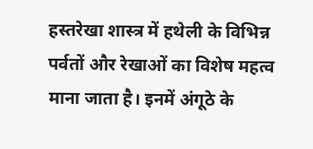हस्तरेखा शास्त्र में हथेली के विभिन्न पर्वतों और रेखाओं का विशेष महत्व माना जाता है। इनमें अंगूठे के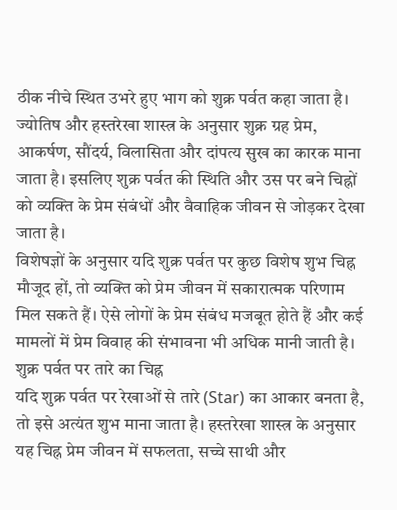ठीक नीचे स्थित उभरे हुए भाग को शुक्र पर्वत कहा जाता है। ज्योतिष और हस्तरेखा शास्त्र के अनुसार शुक्र ग्रह प्रेम, आकर्षण, सौंदर्य, विलासिता और दांपत्य सुख का कारक माना जाता है। इसलिए शुक्र पर्वत की स्थिति और उस पर बने चिह्नों को व्यक्ति के प्रेम संबंधों और वैवाहिक जीवन से जोड़कर देखा जाता है।
विशेषज्ञों के अनुसार यदि शुक्र पर्वत पर कुछ विशेष शुभ चिह्न मौजूद हों, तो व्यक्ति को प्रेम जीवन में सकारात्मक परिणाम मिल सकते हैं। ऐसे लोगों के प्रेम संबंध मजबूत होते हैं और कई मामलों में प्रेम विवाह की संभावना भी अधिक मानी जाती है।
शुक्र पर्वत पर तारे का चिह्न
यदि शुक्र पर्वत पर रेखाओं से तारे (Star) का आकार बनता है, तो इसे अत्यंत शुभ माना जाता है। हस्तरेखा शास्त्र के अनुसार यह चिह्न प्रेम जीवन में सफलता, सच्चे साथी और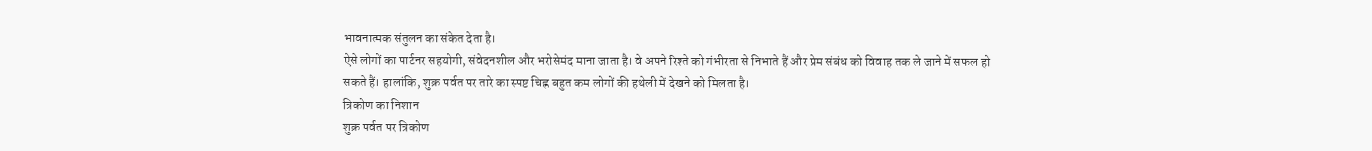भावनात्मक संतुलन का संकेत देता है।
ऐसे लोगों का पार्टनर सहयोगी, संवेदनशील और भरोसेमंद माना जाता है। वे अपने रिश्ते को गंभीरता से निभाते हैं और प्रेम संबंध को विवाह तक ले जाने में सफल हो सकते हैं। हालांकि, शुक्र पर्वत पर तारे का स्पष्ट चिह्न बहुत कम लोगों की हथेली में देखने को मिलता है।
त्रिकोण का निशान
शुक्र पर्वत पर त्रिकोण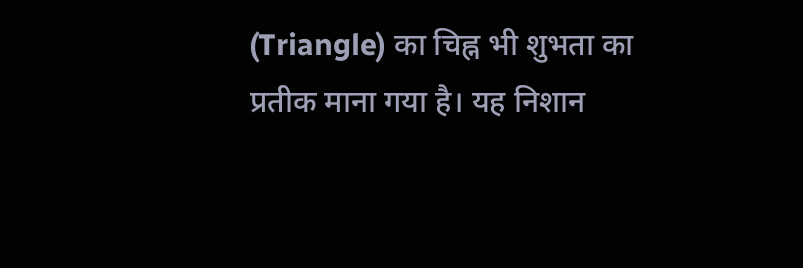(Triangle) का चिह्न भी शुभता का प्रतीक माना गया है। यह निशान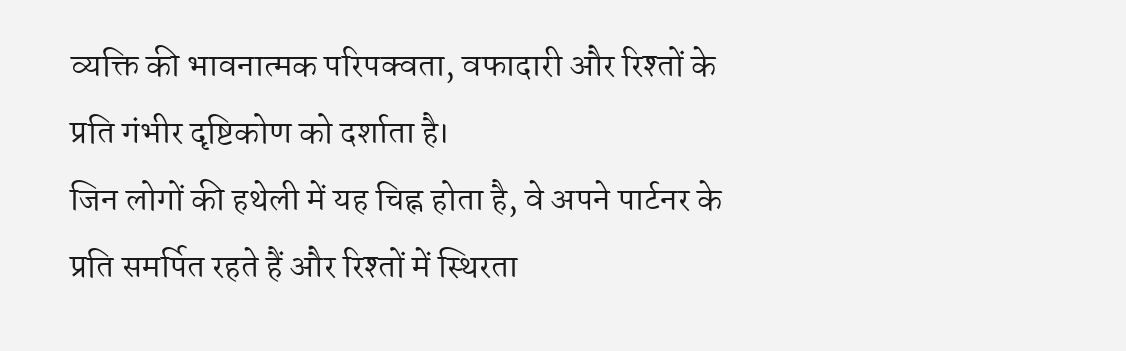व्यक्ति की भावनात्मक परिपक्वता, वफादारी और रिश्तों के प्रति गंभीर दृष्टिकोण को दर्शाता है।
जिन लोगों की हथेली में यह चिह्न होता है, वे अपने पार्टनर के प्रति समर्पित रहते हैं और रिश्तों में स्थिरता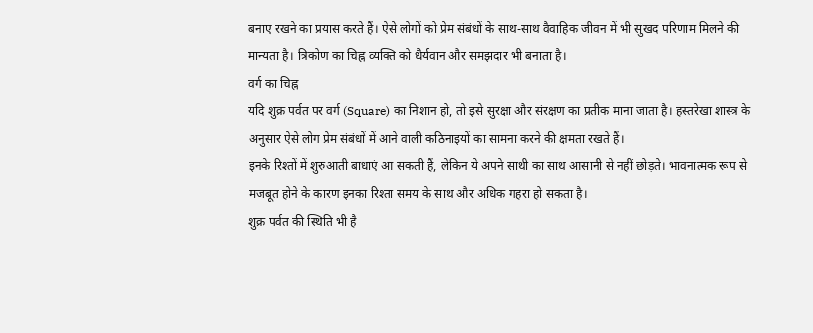बनाए रखने का प्रयास करते हैं। ऐसे लोगों को प्रेम संबंधों के साथ-साथ वैवाहिक जीवन में भी सुखद परिणाम मिलने की मान्यता है। त्रिकोण का चिह्न व्यक्ति को धैर्यवान और समझदार भी बनाता है।
वर्ग का चिह्न
यदि शुक्र पर्वत पर वर्ग (Square) का निशान हो, तो इसे सुरक्षा और संरक्षण का प्रतीक माना जाता है। हस्तरेखा शास्त्र के अनुसार ऐसे लोग प्रेम संबंधों में आने वाली कठिनाइयों का सामना करने की क्षमता रखते हैं।
इनके रिश्तों में शुरुआती बाधाएं आ सकती हैं, लेकिन ये अपने साथी का साथ आसानी से नहीं छोड़ते। भावनात्मक रूप से मजबूत होने के कारण इनका रिश्ता समय के साथ और अधिक गहरा हो सकता है।
शुक्र पर्वत की स्थिति भी है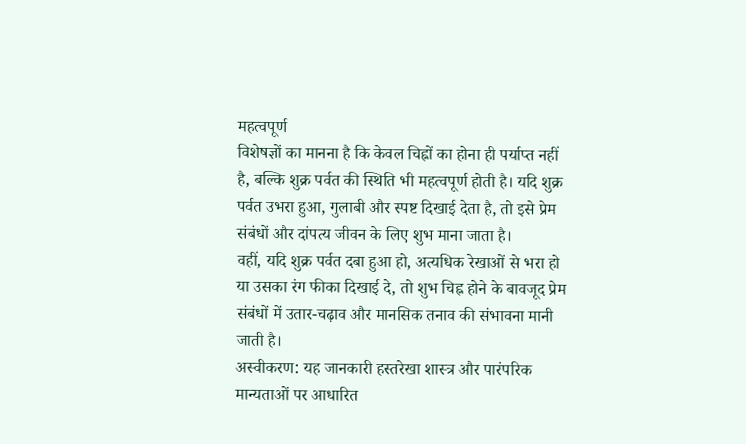महत्वपूर्ण
विशेषज्ञों का मानना है कि केवल चिह्नों का होना ही पर्याप्त नहीं है, बल्कि शुक्र पर्वत की स्थिति भी महत्वपूर्ण होती है। यदि शुक्र पर्वत उभरा हुआ, गुलाबी और स्पष्ट दिखाई देता है, तो इसे प्रेम संबंधों और दांपत्य जीवन के लिए शुभ माना जाता है।
वहीं, यदि शुक्र पर्वत दबा हुआ हो, अत्यधिक रेखाओं से भरा हो या उसका रंग फीका दिखाई दे, तो शुभ चिह्न होने के बावजूद प्रेम संबंधों में उतार-चढ़ाव और मानसिक तनाव की संभावना मानी जाती है।
अस्वीकरण: यह जानकारी हस्तरेखा शास्त्र और पारंपरिक मान्यताओं पर आधारित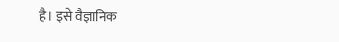है। इसे वैज्ञानिक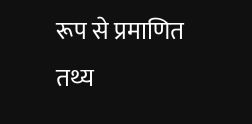रूप से प्रमाणित तथ्य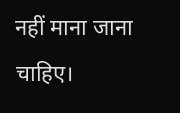नहीं माना जाना चाहिए।